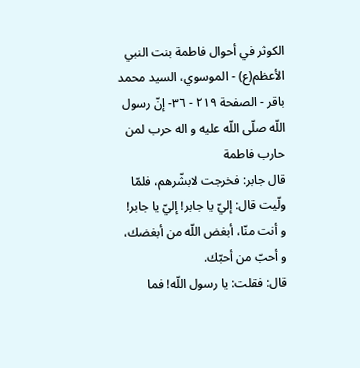الكوثر في أحوال فاطمة بنت النبي الأعظم(ع) - الموسوي، السيد محمد باقر - الصفحة ٢١٩ - ٣٦- إنّ رسول اللّه صلّى اللّه عليه و اله حرب لمن حارب فاطمة
قال جابر: فخرجت لابشّرهم، فلمّا ولّيت قال: إليّ يا جابر! إليّ يا جابر! و أنت منّا، أبغض اللّه من أبغضك، و أحبّ من أحبّك.
قال: فقلت: يا رسول اللّه! فما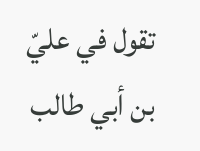تقول في عليّ بن أبي طالب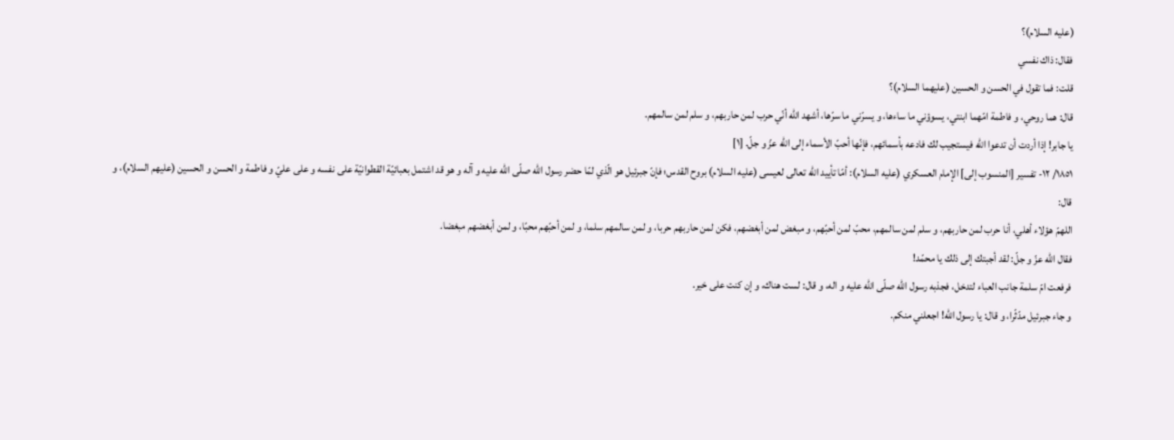(عليه السلام)؟
فقال: ذاك نفسي
قلت: فما تقول في الحسن و الحسين (عليهما السلام)؟
قال: هما روحي، و فاطمة امّهما ابنتي، يسوؤني ما ساءها، و يسرّني ما سرّها، أشهد اللّه أنّي حرب لمن حاربهم، و سلم لمن سالمهم.
يا جابر! إذا أردت أن تدعوا اللّه فيستجيب لك فادعه بأسمائهم، فإنّها أحبّ الأسماء إلى اللّه عزّ و جلّ. [١]
١٨٥١/ ١٢- تفسير [المنسوب إلى] الإمام العسكري (عليه السلام): أمّا تأييد اللّه تعالى لعيسى (عليه السلام) بروح القدس؛ فإنّ جبرئيل هو الّذي لمّا حضر رسول اللّه صلّى اللّه عليه و آله و هو قد اشتمل بعبائيّة القطوانيّة على نفسه و على عليّ و فاطمة و الحسن و الحسين (عليهم السلام)، و قال:
اللهمّ هؤلاء أهلي، أنا حرب لمن حاربهم، و سلم لمن سالمهم، محبّ لمن أحبّهم، و مبغض لمن أبغضهم، فكن لمن حاربهم حربا، و لمن سالمهم سلما، و لمن أحبّهم محبّا، و لمن أبغضهم مبغضا.
فقال اللّه عزّ و جلّ: لقد أجبتك إلى ذلك يا محمّد!
فرفعت امّ سلمة جانب العباء لتدخل، فجذبه رسول اللّه صلّى اللّه عليه و اله، و قال: لست هناك، و إن كنت على خير.
و جاء جبرئيل مدّثّرا، و قال: يا رسول اللّه! اجعلني منكم.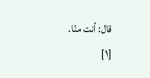قال: أنت منّا.
[١]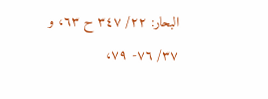البحار: ٢٢/ ٣٤٧ ح ٦٣، و ٣٧/ ٧٦- ٧٩،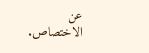عن الاختصاص.